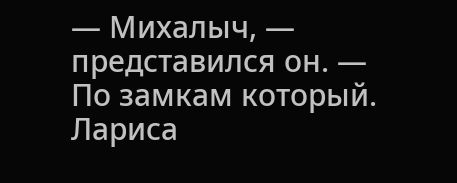— Михалыч, — представился он. — По замкам который.
Лариса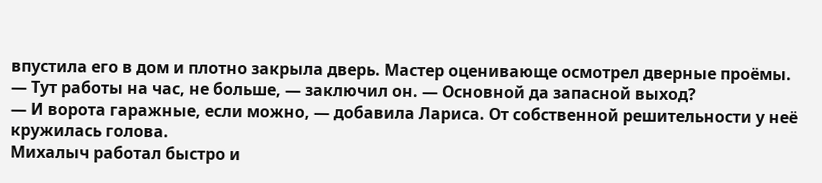впустила его в дом и плотно закрыла дверь. Мастер оценивающе осмотрел дверные проёмы.
— Тут работы на час, не больше, — заключил он. — Основной да запасной выход?
— И ворота гаражные, если можно, — добавила Лариса. От собственной решительности у неё кружилась голова.
Михалыч работал быстро и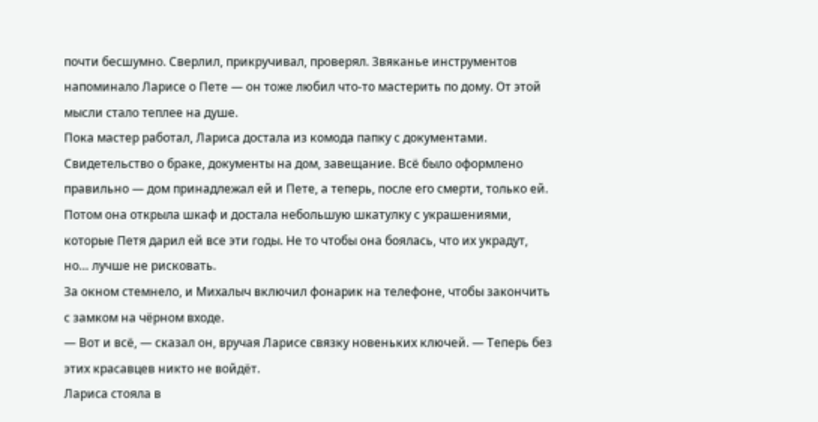почти бесшумно. Сверлил, прикручивал, проверял. Звяканье инструментов напоминало Ларисе о Пете — он тоже любил что-то мастерить по дому. От этой мысли стало теплее на душе.
Пока мастер работал, Лариса достала из комода папку с документами. Свидетельство о браке, документы на дом, завещание. Всё было оформлено правильно — дом принадлежал ей и Пете, а теперь, после его смерти, только ей.
Потом она открыла шкаф и достала небольшую шкатулку с украшениями, которые Петя дарил ей все эти годы. Не то чтобы она боялась, что их украдут, но… лучше не рисковать.
За окном стемнело, и Михалыч включил фонарик на телефоне, чтобы закончить с замком на чёрном входе.
— Вот и всё, — сказал он, вручая Ларисе связку новеньких ключей. — Теперь без этих красавцев никто не войдёт.
Лариса стояла в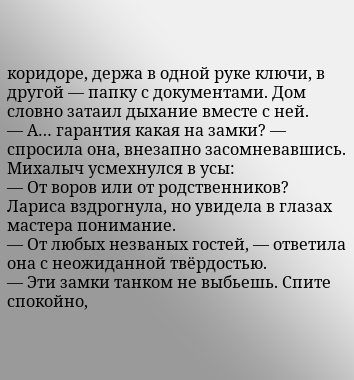коридоре, держа в одной руке ключи, в другой — папку с документами. Дом словно затаил дыхание вместе с ней.
— А… гарантия какая на замки? — спросила она, внезапно засомневавшись.
Михалыч усмехнулся в усы:
— От воров или от родственников?
Лариса вздрогнула, но увидела в глазах мастера понимание.
— От любых незваных гостей, — ответила она с неожиданной твёрдостью.
— Эти замки танком не выбьешь. Спите спокойно,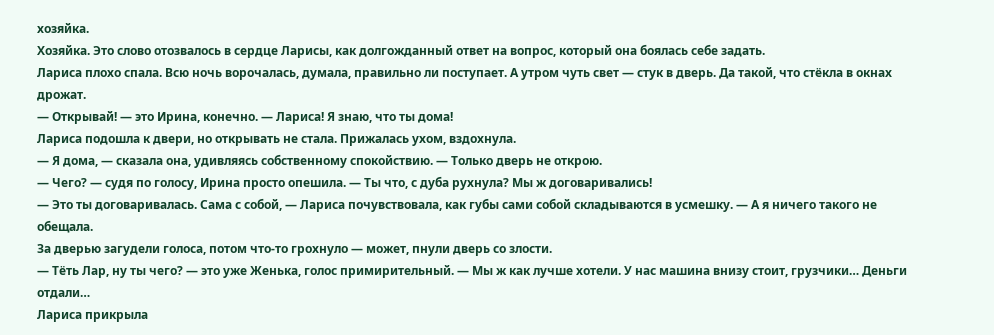хозяйка.
Хозяйка. Это слово отозвалось в сердце Ларисы, как долгожданный ответ на вопрос, который она боялась себе задать.
Лариса плохо спала. Всю ночь ворочалась, думала, правильно ли поступает. А утром чуть свет — стук в дверь. Да такой, что стёкла в окнах дрожат.
— Открывай! — это Ирина, конечно. — Лариса! Я знаю, что ты дома!
Лариса подошла к двери, но открывать не стала. Прижалась ухом, вздохнула.
— Я дома, — сказала она, удивляясь собственному спокойствию. — Только дверь не открою.
— Чего? — судя по голосу, Ирина просто опешила. — Ты что, с дуба рухнула? Мы ж договаривались!
— Это ты договаривалась. Сама с собой, — Лариса почувствовала, как губы сами собой складываются в усмешку. — А я ничего такого не обещала.
За дверью загудели голоса, потом что-то грохнуло — может, пнули дверь со злости.
— Тёть Лар, ну ты чего? — это уже Женька, голос примирительный. — Мы ж как лучше хотели. У нас машина внизу стоит, грузчики… Деньги отдали…
Лариса прикрыла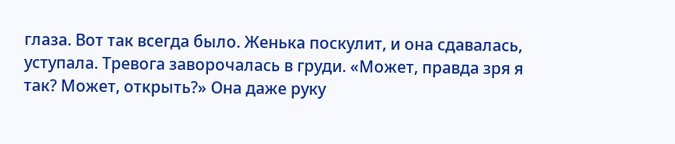глаза. Вот так всегда было. Женька поскулит, и она сдавалась, уступала. Тревога заворочалась в груди. «Может, правда зря я так? Может, открыть?» Она даже руку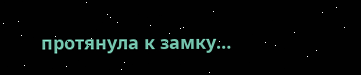протянула к замку…